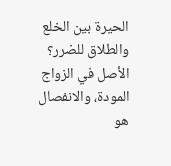الحيرة بين الخلع والطلاق للضرر؟
الأصل في الزواج المودة، والانفصال هو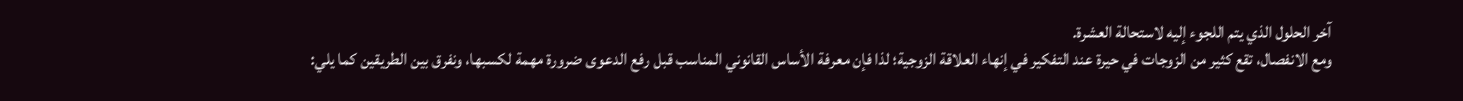آخر الحلول الذي يتم اللجوء إليه لاستحالة العشرة.
ومع الانفصال، تقع كثير من الزوجات في حيرة عند التفكير في إنهاء العلاقة الزوجية؛ لذا فإن معرفة الأساس القانوني المناسب قبل رفع الدعوى ضرورة مهمة لكسبها، ونفرق بين الطريقين كما يلي: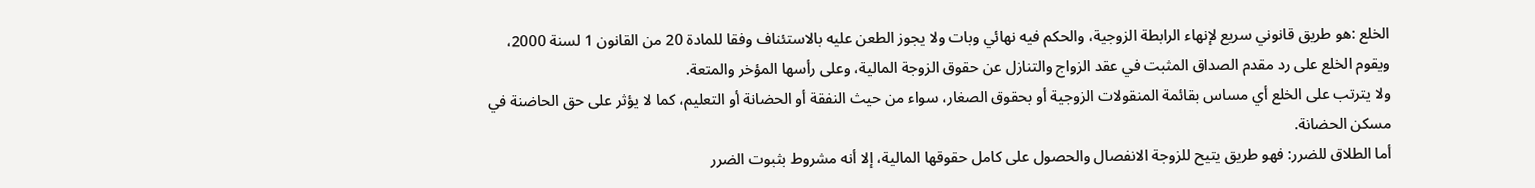الخلع :هو طريق قانوني سريع لإنهاء الرابطة الزوجية، والحكم فيه نهائي وبات ولا يجوز الطعن عليه بالاستئناف وفقا للمادة 20 من القانون 1 لسنة 2000، ويقوم الخلع على رد مقدم الصداق المثبت في عقد الزواج والتنازل عن حقوق الزوجة المالية، وعلى رأسها المؤخر والمتعة.
ولا يترتب على الخلع أي مساس بقائمة المنقولات الزوجية أو بحقوق الصغار، سواء من حيث النفقة أو الحضانة أو التعليم، كما لا يؤثر على حق الحاضنة في مسكن الحضانة.
أما الطلاق للضرر: فهو طريق يتيح للزوجة الانفصال والحصول على كامل حقوقها المالية، إلا أنه مشروط بثبوت الضرر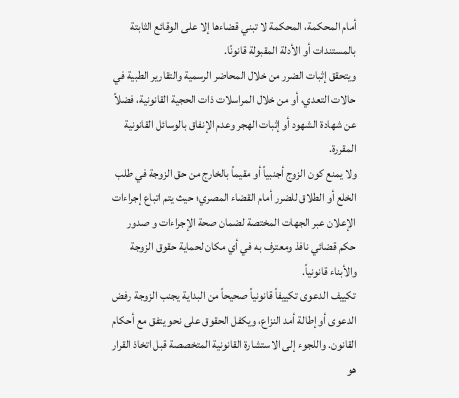أمام المحكمة، المحكمة لا تبني قضاءها إلا على الوقائع الثابتة بالمستندات أو الأدلة المقبولة قانونًا.
ويتحقق إثبات الضرر من خلال المحاضر الرسمية والتقارير الطبية في حالات التعدي، أو من خلال المراسلات ذات الحجية القانونية، فضلاً عن شهادة الشهود أو إثبات الهجر وعدم الإنفاق بالوسائل القانونية المقررة.
ولا يمنع كون الزوج أجنبياً أو مقيماً بالخارج من حق الزوجة في طلب الخلع أو الطلاق للضرر أمام القضاء المصري؛ حيث يتم اتباع إجراءات الإعلان عبر الجهات المختصة لضمان صحة الإجراءات و صدور حكم قضائي نافذ ومعترف به في أي مكان لحماية حقوق الزوجة والأبناء قانونياً.
تكييف الدعوى تكييفاً قانونياً صحيحاً من البداية يجنب الزوجة رفض الدعوى أو إطالة أمد النزاع، ويكفل الحقوق على نحو يتفق مع أحكام القانون. واللجوء إلى الاستشارة القانونية المتخصصة قبل اتخاذ القرار هو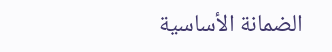الضمانة الأساسية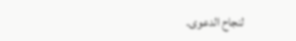لنجاح الدعوى.